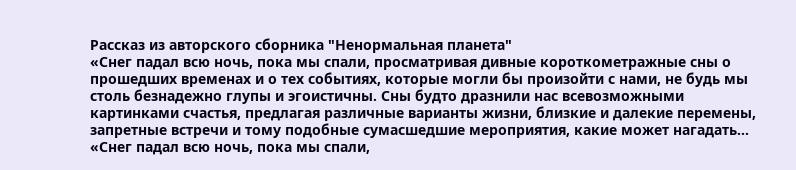Рассказ из авторского сборника "Ненормальная планета"
«Снег падал всю ночь, пока мы спали, просматривая дивные короткометражные сны о прошедших временах и о тех событиях, которые могли бы произойти с нами, не будь мы столь безнадежно глупы и эгоистичны. Сны будто дразнили нас всевозможными картинками счастья, предлагая различные варианты жизни, близкие и далекие перемены, запретные встречи и тому подобные сумасшедшие мероприятия, какие может нагадать…
«Снег падал всю ночь, пока мы спали,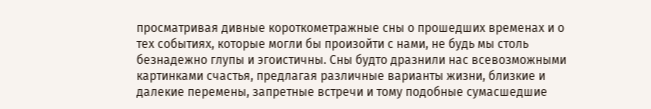просматривая дивные короткометражные сны о прошедших временах и о тех событиях, которые могли бы произойти с нами, не будь мы столь безнадежно глупы и эгоистичны. Сны будто дразнили нас всевозможными картинками счастья, предлагая различные варианты жизни, близкие и далекие перемены, запретные встречи и тому подобные сумасшедшие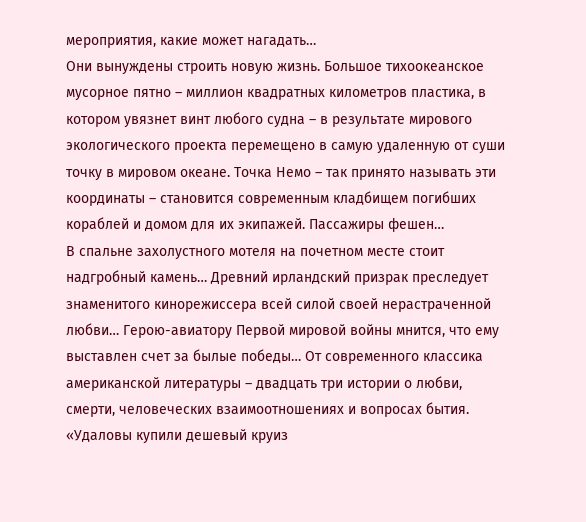мероприятия, какие может нагадать…
Они вынуждены строить новую жизнь. Большое тихоокеанское мусорное пятно – миллион квадратных километров пластика, в котором увязнет винт любого судна – в результате мирового экологического проекта перемещено в самую удаленную от суши точку в мировом океане. Точка Немо – так принято называть эти координаты – становится современным кладбищем погибших кораблей и домом для их экипажей. Пассажиры фешен…
В спальне захолустного мотеля на почетном месте стоит надгробный камень… Древний ирландский призрак преследует знаменитого кинорежиссера всей силой своей нерастраченной любви… Герою-авиатору Первой мировой войны мнится, что ему выставлен счет за былые победы… От современного классика американской литературы – двадцать три истории о любви, смерти, человеческих взаимоотношениях и вопросах бытия.
«Удаловы купили дешевый круиз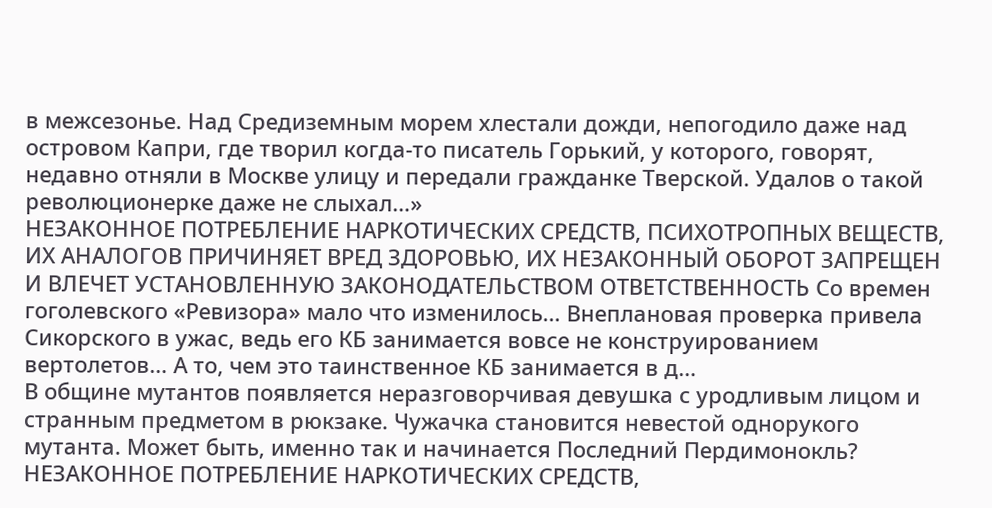в межсезонье. Над Средиземным морем хлестали дожди, непогодило даже над островом Капри, где творил когда-то писатель Горький, у которого, говорят, недавно отняли в Москве улицу и передали гражданке Тверской. Удалов о такой революционерке даже не слыхал…»
НЕЗАКОННОЕ ПОТРЕБЛЕНИЕ НАРКОТИЧЕСКИХ СРЕДСТВ, ПСИХОТРОПНЫХ ВЕЩЕСТВ, ИХ АНАЛОГОВ ПРИЧИНЯЕТ ВРЕД ЗДОРОВЬЮ, ИХ НЕЗАКОННЫЙ ОБОРОТ ЗАПРЕЩЕН И ВЛЕЧЕТ УСТАНОВЛЕННУЮ ЗАКОНОДАТЕЛЬСТВОМ ОТВЕТСТВЕННОСТЬ Со времен гоголевского «Ревизора» мало что изменилось… Внеплановая проверка привела Сикорского в ужас, ведь его КБ занимается вовсе не конструированием вертолетов… А то, чем это таинственное КБ занимается в д…
В общине мутантов появляется неразговорчивая девушка с уродливым лицом и странным предметом в рюкзаке. Чужачка становится невестой однорукого мутанта. Может быть, именно так и начинается Последний Пердимонокль?
НЕЗАКОННОЕ ПОТРЕБЛЕНИЕ НАРКОТИЧЕСКИХ СРЕДСТВ,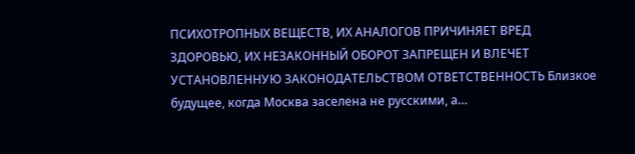ПСИХОТРОПНЫХ ВЕЩЕСТВ, ИХ АНАЛОГОВ ПРИЧИНЯЕТ ВРЕД ЗДОРОВЬЮ, ИХ НЕЗАКОННЫЙ ОБОРОТ ЗАПРЕЩЕН И ВЛЕЧЕТ УСТАНОВЛЕННУЮ ЗАКОНОДАТЕЛЬСТВОМ ОТВЕТСТВЕННОСТЬ Близкое будущее, когда Москва заселена не русскими, а…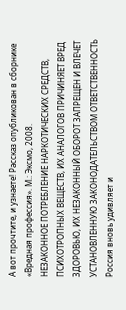А вот прочтите, и узнаете! Рассказ опубликован в сборнике «Вредная профессия». М.: Эксмо, 2008.
НЕЗАКОННОЕ ПОТРЕБЛЕНИЕ НАРКОТИЧЕСКИХ СРЕДСТВ, ПСИХОТРОПНЫХ ВЕЩЕСТВ, ИХ АНАЛОГОВ ПРИЧИНЯЕТ ВРЕД ЗДОРОВЬЮ, ИХ НЕЗАКОННЫЙ ОБОРОТ ЗАПРЕЩЕН И ВЛЕЧЕТ УСТАНОВЛЕННУЮ ЗАКОНОДАТЕЛЬСТВОМ ОТВЕТСТВЕННОСТЬ Россия вновь удивляет и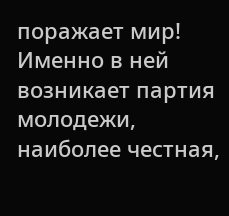поражает мир! Именно в ней возникает партия молодежи, наиболее честная,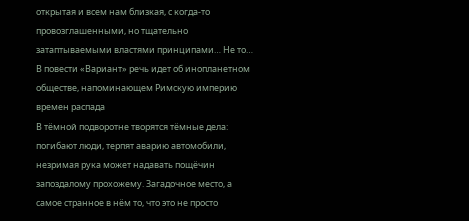открытая и всем нам близкая, с когда-то провозглашенными, но тщательно затаптываемыми властями принципами… Не то…
В повести «Вариант» речь идет об инопланетном обществе, напоминающем Римскую империю времен распада
В тёмной подворотне творятся тёмные дела: погибают люди, терпят аварию автомобили, незримая рука может надавать пощёчин запоздалому прохожему. Загадочное место, а самое странное в нём то, что это не просто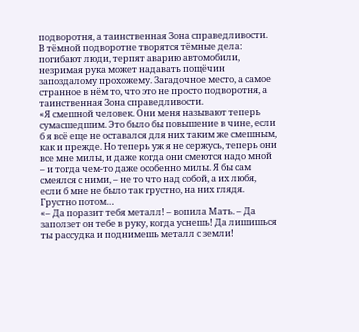подворотня, а таинственная Зона справедливости.
В тёмной подворотне творятся тёмные дела: погибают люди, терпят аварию автомобили, незримая рука может надавать пощёчин запоздалому прохожему. Загадочное место, а самое странное в нём то, что это не просто подворотня, а таинственная Зона справедливости.
«Я смешной человек. Они меня называют теперь сумасшедшим. Это было бы повышение в чине, если б я всё еще не оставался для них таким же смешным, как и прежде. Но теперь уж я не сержусь, теперь они все мне милы, и даже когда они смеются надо мной – и тогда чем-то даже особенно милы. Я бы сам смеялся с ними, – не то что над собой, а их любя, если б мне не было так грустно, на них глядя. Грустно потом…
«– Да поразит тебя металл! – вопила Мать. – Да заползет он тебе в руку, когда уснешь! Да лишишься ты рассудка и поднимешь металл с земли!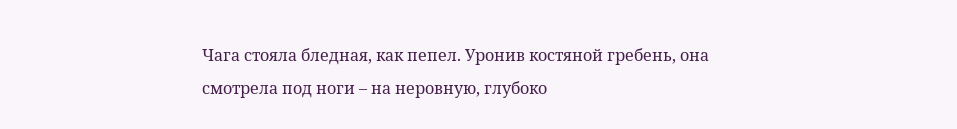Чага стояла бледная, как пепел. Уронив костяной гребень, она смотрела под ноги – на неровную, глубоко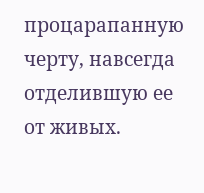процарапанную черту, навсегда отделившую ее от живых.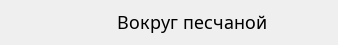Вокруг песчаной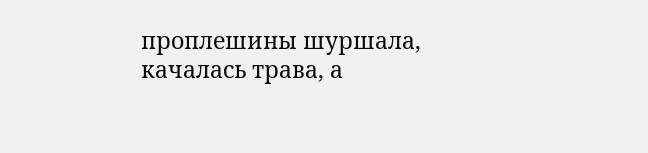проплешины шуршала, качалась трава, а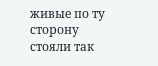живые по ту сторону стояли так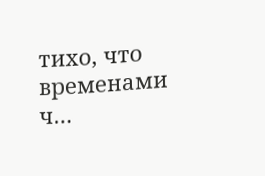тихо, что временами ч…